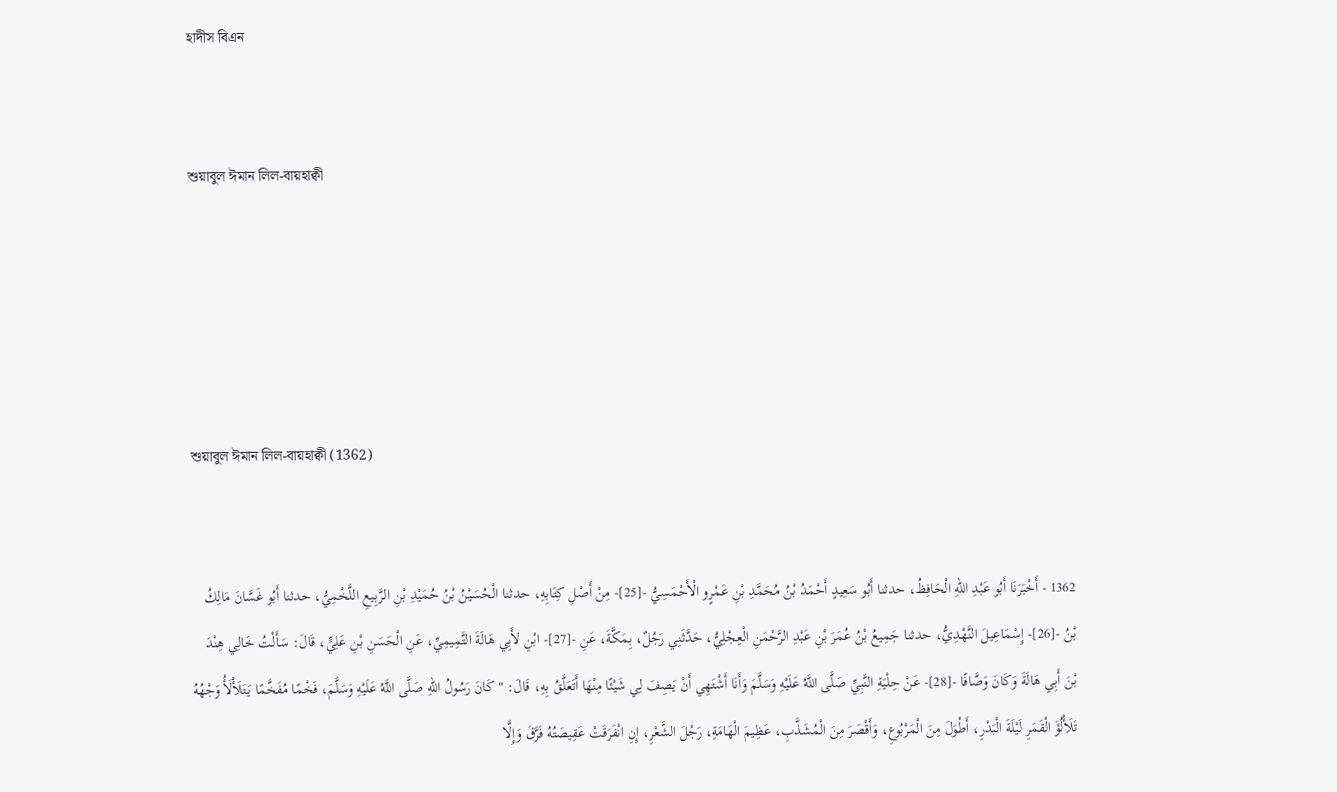হাদীস বিএন


শুয়াবুল ঈমান লিল-বায়হাক্বী





শুয়াবুল ঈমান লিল-বায়হাক্বী (1362)


1362 - أَخْبَرَنَا أَبُو عَبْدِ اللهِ الْحَافِظُ، حدثنا أَبُو سَعِيدٍ أَحْمَدُ بْنُ مُحَمَّدِ بْنِ عَمْرٍو الْأَحْمَسِيُّ -[25]- مِنْ أَصْلِ كِتَابِهِ، حدثنا الْحُسَيْنُ بْنُ حُمَيْدِ بْنِ الرَّبِيعِ اللَّخْمِيُّ، حدثنا أَبُو غَسَّانَ مَالِكُ بْنُ -[26]- إِسْمَاعِيلَ النَّهْدِيُّ، حدثنا جَمِيعُ بْنُ عُمَرَ بْنِ عَبْدِ الرَّحْمَنِ الْعِجْلِيُّ، حَدَّثَنِي رَجُلٌ، بِمَكَّةَ، عَنِ -[27]- ابْنِ لأَبِي هَالَةَ التَّمِيمِيِّ، عَنِ الْحَسَنِ بْنِ عَلِيٍّ، قَالَ: سَأَلْتُ خَالِي هِنْدَ بْنَ أَبِي هَالَةَ وَكَانَ وَصَّافًا -[28]- عَنْ حِلْيَةِ النَّبِيِّ صَلَّى اللَّهُ عَلَيْهِ وَسَلَّمَ وَأَنَا أَشْتَهِي أَنْ يَصِفَ لِي شَيْئًا مِنْهَا أَتَعَلَّقُ بِهِ، قَالَ: " كَانَ رَسُولُ اللهِ صَلَّى اللَّهُ عَلَيْهِ وَسَلَّمَ، فَخْمًا مُفَخَّمًا يَتَلَأْلَأُ وَجْهُهُ تَلَأْلُؤَ الْقَمَرِ لَيْلَةَ الْبَدْرِ، أَطْوَلَ مِنَ الْمَرْبُوعِ، وَأَقْصَرَ مِنَ الْمُشَذَّبِ، عَظِيمَ الْهَامَةِ، رَجْلَ الشَّعْرِ، إِنِ انْفَرَقَتْ عَقِيصَتُهُ فَرَّقَ وَإِلَّا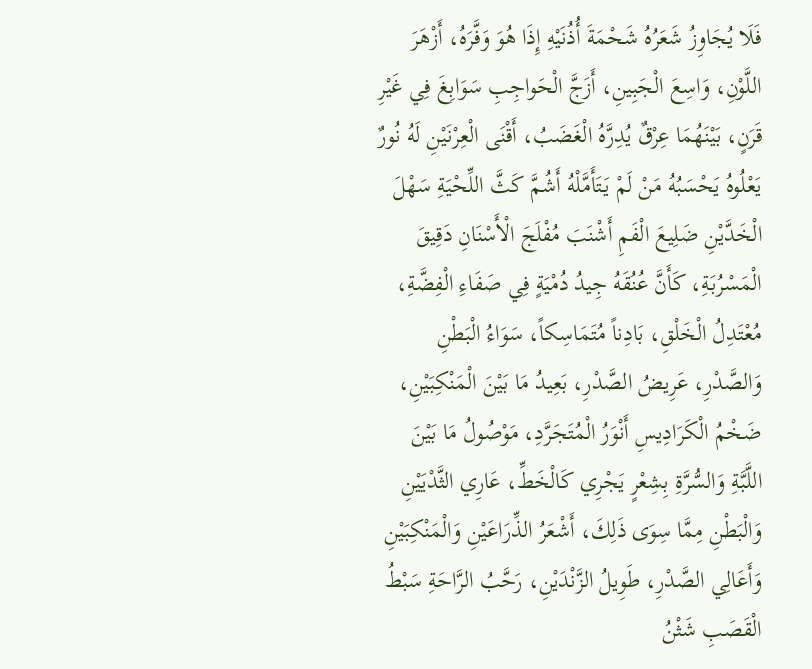فَلَا يُجَاوِزُ شَعَرُهُ شَحْمَةَ أُذُنَيْهِ إِذَا هُوَ وَفَّرَهُ، أَزْهَرَ اللَّوْنِ، وَاسِعَ الْجَبِينِ، أَزَجَّ الْحَواجِبِ سَوَابِغَ فِي غَيْرِ قَرَنٍ، بَيْنَهُمَا عِرْقٌ يُدِرَّهُ الْغَضَبُ، أَقْنَى الْعِرْنَيْنِ لَهُ نُورٌ يَعْلُوهُ يَحْسَبُهُ مَنْ لَمْ يَتَأَمَّلْهُ أَشُمَّ كَثَّ اللِّحْيَةِ سَهْلَ الْخَدَّيْنِ ضَلِيعَ الْفَمِ أَشْنَبَ مُفْلَجَ الْأَسْنَانِ دَقِيقَ الْمَسْرُبَةِ، كَأَنَّ عُنُقَهُ جِيدُ دُمْيَةٍ فِي صَفَاءِ الْفِضَّةِ، مُعْتَدِلُ الْخَلْقِ، بَادِناً مُتَمَاسِكاً، سَوَاءُ الْبَطْنِ وَالصَّدْرِ، عَرِيضُ الصَّدْرِ، بَعِيدُ مَا بَيْنَ الْمَنْكِبَيْنِ، ضَخْمُ الْكَرَادِيسِ أَنْوَرُ الْمُتَجَرَّدِ، مَوْصُولُ مَا بَيْنَ اللَّبَّةِ وَالسُّرَّةِ بِشِعْرٍ يَجْرِي كَالْخَطِّ، عَارِي الثَّدْيَيْنِ وَالْبَطْنِ مِمَّا سِوَى ذَلِكَ، أَشْعَرُ الذِّرَاعَيْنِ وَالْمَنْكِبَيْنِ وَأَعَالِي الصَّدْرِ، طَوِيلُ الزَّنْدَيْنِ، رَحَّبُ الرَّاحَةِ سَبْطُ الْقَصَبِ شَثْنُ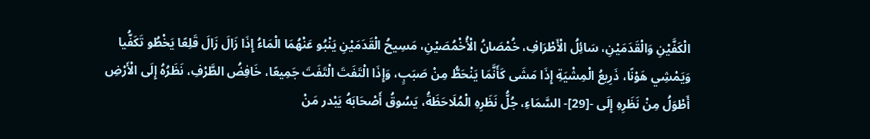الْكَفَّيْنِ وَالْقَدَمَيْنِ، سَائِلُ الْأَطْرَافِ، خُمْصَانُ الْأُخْمُصَيْنِ، مَسِيحُ الْقَدَمَيْنِ يَنْبُو عَنْهُمَا الْمَاءُ إِذَا زَالَ زَالَ قَلِعًا يَخْطُو تَكَفُّيا وَيَمْشِي هَوْنًا، ذَرِيعُ الْمِشْيَةِ إِذَا مَشَى كَأَنَّمَا يَنْحَطُّ مِنْ صَبَبٍ، وَإِذَا الْتَفَتَ الْتَفَتَ جَمِيعًا، خَافِضُ الطَّرْفِ، نَظَرُهُ إِلَى الْأَرْضِ أَطْوَلُ مِنْ نَظَرِهِ إِلَى -[29]- السَّمَاءِ، جُلُّ نَظَرِهِ الْمُلَاحَظَةُ، يَسُوقُ أَصْحَابَهُ يَبْدر مَنْ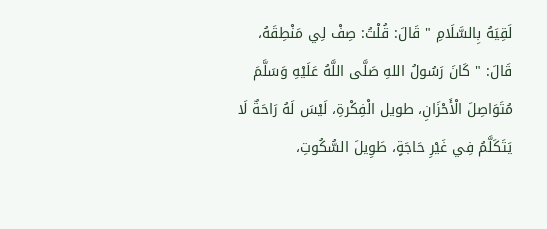لَقِيَهُ بِالسَّلَامِ " قَالَ: قُلْتُ: صِفْ لِي مَنْطِقَهُ، قَالَ: " كَانَ رَسُولُ اللهِ صَلَّى اللَّهُ عَلَيْهِ وَسَلَّمَ مُتَوَاصِلَ الْأَحْزَانِ، طويل الْفِكْرةِ، لَيْسَ لَهُ رَاحَةٌ لَا يَتَكَلَّمُ فِي غَيْرِ حَاجَةٍ، طَوِيلَ السُّكُوتِ،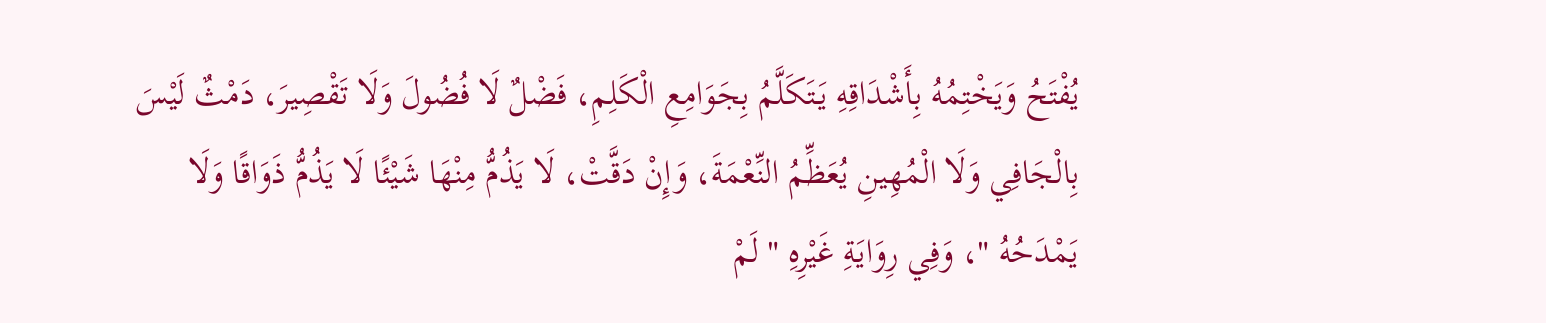يُفْتَحُ وَيَخْتِمُهُ بِأَشْدَاقِهِ يَتَكَلَّمُ بِجَوَامِعِ الْكَلِمِ، فَضْلٌ لَا فُضُولَ وَلَا تَقْصِيرَ، دَمْثٌ لَيْسَ بِالْجَافِي وَلَا الْمُهِينِ يُعَظِّمُ النِّعْمَةَ، وَإِنْ دَقَّتْ، لَا يَذُمُّ مِنْهَا شَيْئًا لَا يَذُمُّ ذَوَاقًا وَلَا يَمْدَحُهُ "، وَفِي رِوَايَةِ غَيْرِهِ " لَمْ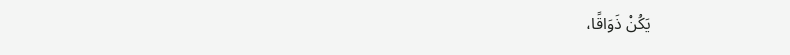يَكُنْ ذَوَاقًا،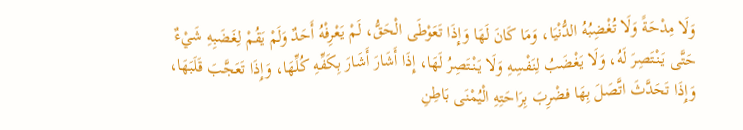وَلَا مِدْحَةً وَلَا تُغْضِبُهُ الدُّنْيَا، وَمَا كَانَ لَهَا وَإِذَا تَعَوْطَى الْحَقُّ، لَمْ يَعْرِفْهُ أَحَدٌ وَلَمْ يَقُمْ لِغَضَبِهِ شَيْءٌ حَتَّى يَنْتَصِرَ لَهُ، وَلَا يَغْضَبُ لِنَفْسِهِ وَلَا يَنْتَصِرُ لَهَا، إِذَا أَشَارَ أَشَارَ بِكَفِّهِ كُلِّهَا، وَإِذَا تَعَجَّبَ قَلَبَهَا، وَإِذَا تَحَدَّثَ اتَّصَلَ بِهَا فضْرِبَ بِرَاحَتِهِ الْيُمْنَى بَاطِنِ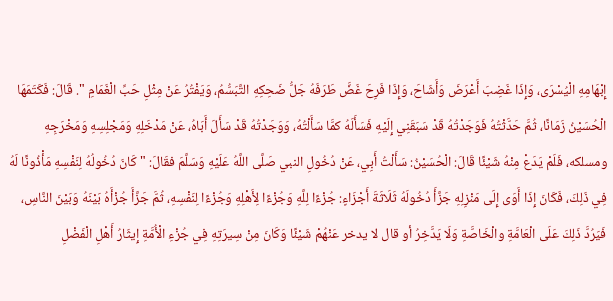إِبْهَامِهِ الْيُسْرَى، وَإِذَا غَضِبَ أَعْرَضَ وَأَشَاحَ، وَإِذَا فَرِحَ غَضَّ طَرَفَهُ جَلُّ ضَحِكِهِ التَّبَسُّمُ، وَيَفْتُرُ عَنْ مِثْلِ حَبِّ الْغَمَامِ ". قَالَ: فَكَتَمَهَا الْحُسَيْنُ زَمَانًا، ثُمَّ حَدَّثْتُهُ فَوَجَدْتُهُ قَدْ سَبَقَنِي إِلَيْهِ فَسَأَلَهُ كمَّا سَأَلْتُهُ، وَوَجَدْتُهُ قَدْ سَأَلَ أَبَاهُ، عَنْ مَدْخَلِهِ وَمَجْلِسِهِ وَمَخْرَجِهِ ومسلكه، فَلَمْ يَدَعْ مِنْهُ شَيْئًا قَالَ: الْحُسَيْنُ: سَأَلْتُ أَبِي، عَنْ دُخُولِ النبي صَلَّى اللَّهُ عَلَيْهِ وَسَلَّمَ فقَالَ: " كَانَ دُخُولُهُ لِنَفْسِهِ مَأْذُونًا لَهُ فِي ذَلِكَ، فَكَانَ إِذَا أَوَى إِلَى مَنْزِلِهِ جَزَّأَ دُخُولَهُ ثَلَاثَةَ أَجْزَاءٍ: جُزْءًا لِلَّهِ وَجُزْءًا لِأَهْلِهِ وَجُزْءًا لِنَفْسِهِ، ثُمَّ جَزَّأَ جُزْأَهُ بَيْنَهُ وَبَيْنَ النَّاسِ، فَيَرُدَّ ذَلِكَ عَلَى الْعَامَّةِ والْخَاصَّةِ وَلَا يَدَّخِرُ أو قال لا يدخر عَنْهُمْ شَيْئًا وَكَانَ مِنْ سِيرَتِهِ فِي جُزْءِ الْأُمَّةِ إِيثَارُ أَهْلِ الْفَضْلِ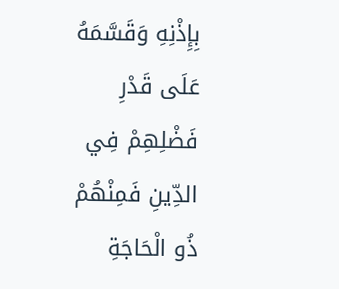بِإِذْنِهِ وَقَسَّمَهُ عَلَى قَدْرِ فَضْلِهِمْ فِي الدِّينِ فَمِنْهُمْ ذُو الْحَاجَةِ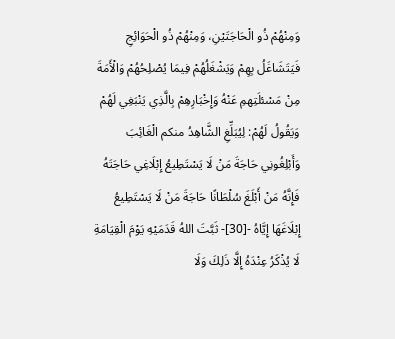وَمِنْهُمْ ذُو الْحَاجَتَيْنِ، وَمِنْهُمْ ذُو الْحَوَائِجِ فَيَتَشَاغَلُ بِهِمْ وَيَشْغَلُهُمْ فِيمَا يُصْلِحُهُمْ وَالْأَمَةَ مِنْ مَسْئلَتِهمِ عَنْهُ وَإِخْبَارِهِمْ بِالَّذِي يَنْبَغِي لَهُمْ وَيَقُولُ لَهُمْ: لِيُبَلِّغِ الشَّاهِدُ منكم الْغَائِبَ وَأَبْلِغُونِي حَاجَةَ مَنْ لَا يَسْتَطِيعُ إِبْلَاغِي حَاجَتَهُ فَإِنَّهُ مَنْ أَبْلَغَ سُلْطَانًا حَاجَةَ مَنْ لَا يَسْتَطِيعُ إِبْلَاغَهَا إِيَّاهُ -[30]- ثَبَّتَ اللهُ قَدَمَيْهِ يَوْمَ الْقِيَامَةِ لَا يُذْكَرُ عِنْدَهُ إِلَّا ذَلِكَ وَلَا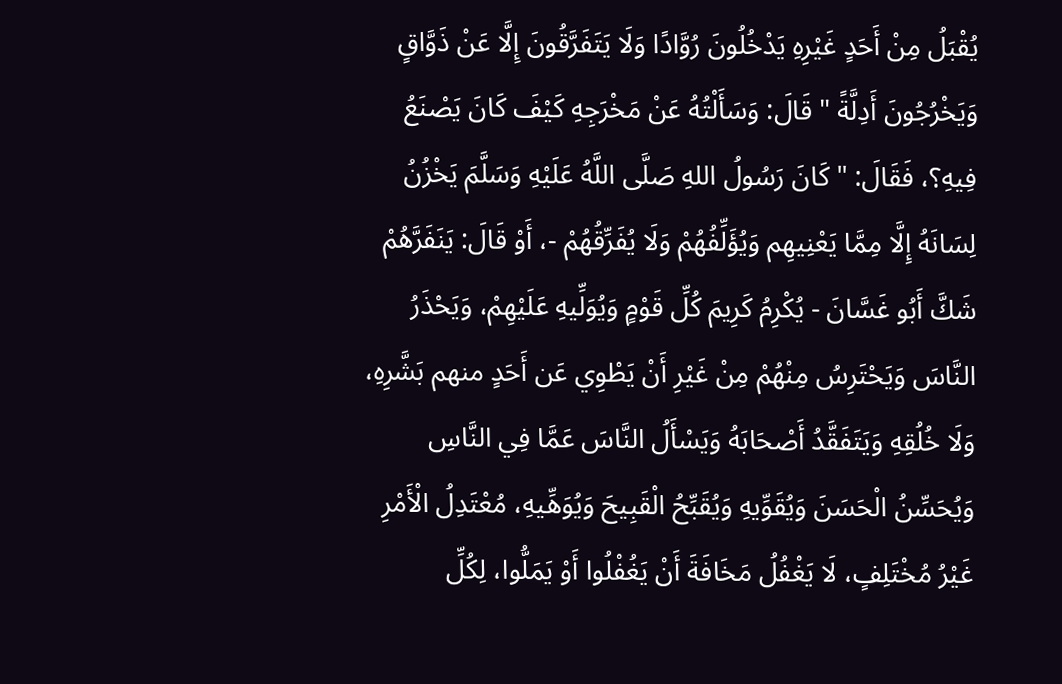يُقْبَلُ مِنْ أَحَدٍ غَيْرِهِ يَدْخُلُونَ رُوَّادًا وَلَا يَتَفَرَّقُونَ إِلَّا عَنْ ذَوَّاقٍ وَيَخْرُجُونَ أَدِلَّةً " قَالَ: وَسَأَلْتُهُ عَنْ مَخْرَجِهِ كَيْفَ كَانَ يَصْنَعُ فِيهِ؟، فَقَالَ: " كَانَ رَسُولُ اللهِ صَلَّى اللَّهُ عَلَيْهِ وَسَلَّمَ يَخْزُنُ لِسَانَهُ إِلَّا مِمَّا يَعْنِيهِم وَيُؤَلِّفُهُمْ وَلَا يُفَرِّقُهُمْ -، أَوْ قَالَ: يَنَفَرَّهُمْ شَكَّ أَبُو غَسَّانَ - يُكْرِمُ كَرِيمَ كُلِّ قَوْمٍ وَيُوَلِّيهِ عَلَيْهِمْ، وَيَحْذَرُ النَّاسَ وَيَحْتَرِسُ مِنْهُمْ مِنْ غَيْرِ أَنْ يَطْوِي عَن أَحَدٍ منهم بَشَّرِهِ، وَلَا خُلُقِهِ وَيَتَفَقَّدُ أَصْحَابَهُ وَيَسْأَلُ النَّاسَ عَمَّا فِي النَّاسِ وَيُحَسِّنُ الْحَسَنَ وَيُقَوِّيهِ وَيُقَبِّحُ الْقَبِيحَ وَيُوَهِّيهِ، مُعْتَدِلُ الْأَمْرِ غَيْرُ مُخْتَلِفٍ، لَا يَغْفُلُ مَخَافَةَ أَنْ يَغُفْلُوا أَوْ يَمَلُّوا، لِكُلِّ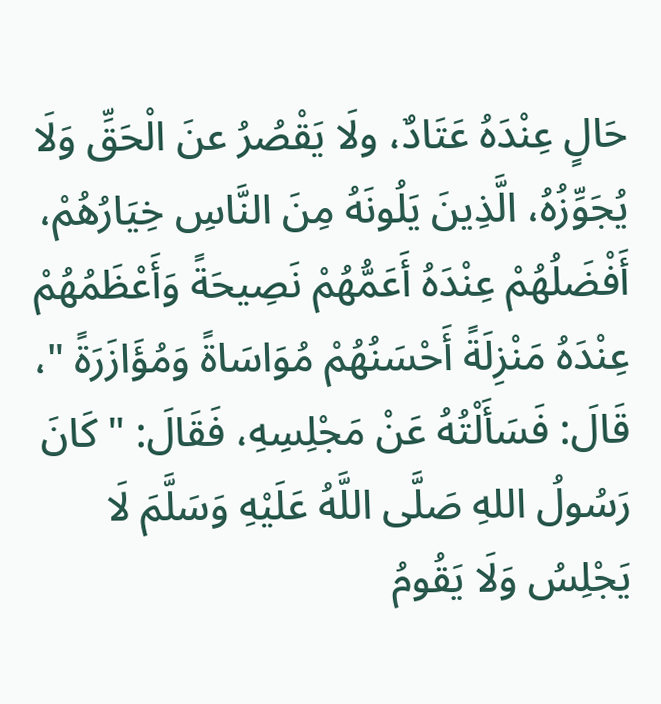حَالٍ عِنْدَهُ عَتَادٌ، ولَا يَقْصُرُ عنَ الْحَقِّ وَلَا يُجَوِّزُهُ، الَّذِينَ يَلُونَهُ مِنَ النَّاسِ خِيَارُهُمْ، أَفْضَلُهُمْ عِنْدَهُ أَعَمُّهُمْ نَصِيحَةً وَأَعْظَمُهُمْ عِنْدَهُ مَنْزِلَةً أَحْسَنُهُمْ مُوَاسَاةً وَمُؤَازَرَةً "، قَالَ: فَسَأَلْتُهُ عَنْ مَجْلِسِهِ، فَقَالَ: " كَانَ رَسُولُ اللهِ صَلَّى اللَّهُ عَلَيْهِ وَسَلَّمَ لَا يَجْلِسُ وَلَا يَقُومُ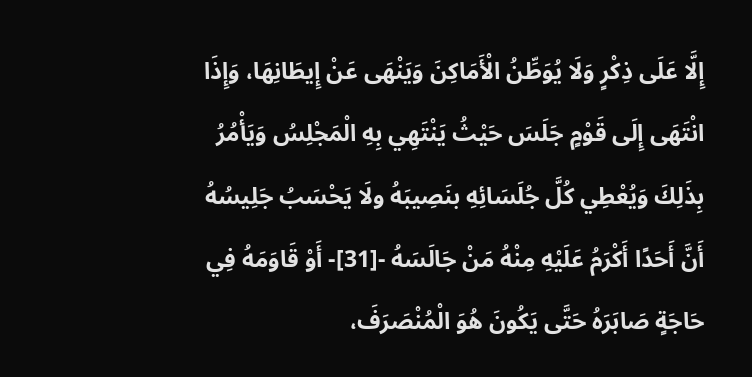إِلَّا عَلَى ذِكْرٍ وَلَا يُوَطِّنُ الْأَمَاكِنَ وَيَنْهَى عَنْ إِيطَانِهَا، وَإِذَا انْتَهَى إِلَى قَوْمٍ جَلَسَ حَيْثُ يَنْتَهِي بِهِ الْمَجْلِسُ وَيَأْمُرُ بِذَلِكَ وَيُعْطِي كُلَّ جُلَسَائِهِ بنَصِيبَهُ ولَا يَحْسَبُ جَلِيسُهُ أَنَّ أَحَدًا أَكْرَمُ عَلَيْهِ مِنْهُ مَنْ جَالَسَهُ -[31]- أَوْ قَاوَمَهُ فِي حَاجَةٍ صَابَرَهُ حَتَّى يَكُونَ هُوَ الْمُنْصَرَفَ،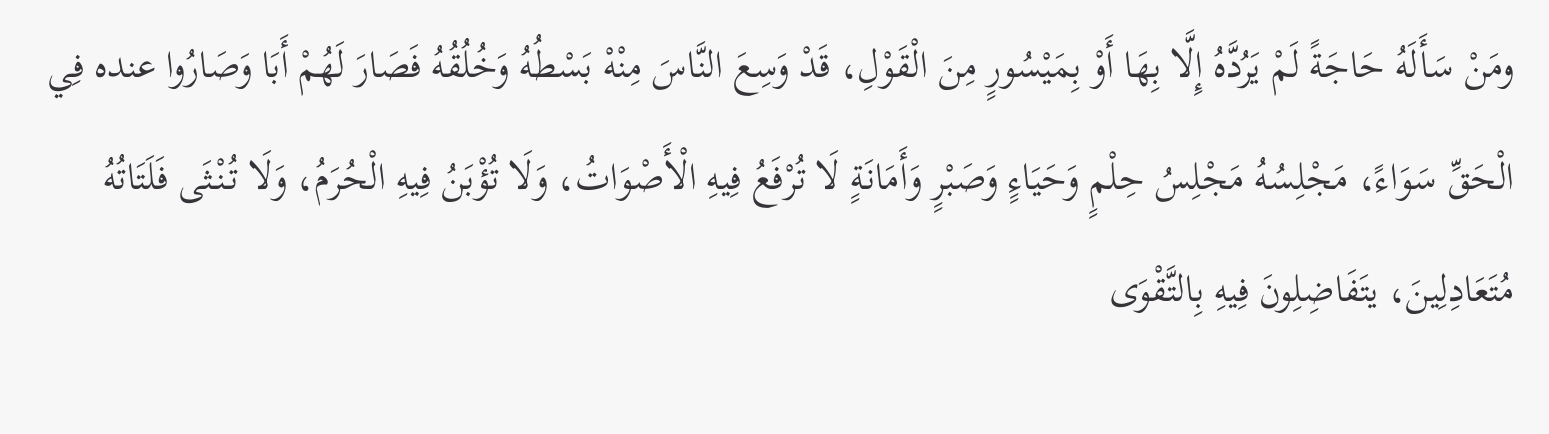ومَنْ سَأَلَهُ حَاجَةً لَمْ يَرُدَّهُ إِلَّا بِهَا أَوْ بِمَيْسُورٍ مِنَ الْقَوْلِ، قَدْ وَسِعَ النَّاسَ مِنْهْ بَسْطُهُ وَخُلُقُهُ فَصَارَ لَهُمْ أَبَا وَصَارُوا عنده فِي الْحَقِّ سَوَاءً، مَجْلِسُهُ مَجْلِسُ حِلْمٍ وَحَيَاءٍ وَصَبْرٍ وَأَمَانَةٍ لَا تُرْفَعُ فِيهِ الْأَصْوَاتُ، وَلَا تُؤْبَنُ فِيهِ الْحُرَمُ، وَلَا تُنْثَى فَلَتَاتُهُ مُتَعَادِلِينَ، يتَفَاضِلِونَ فِيهِ بِالتَّقْوَى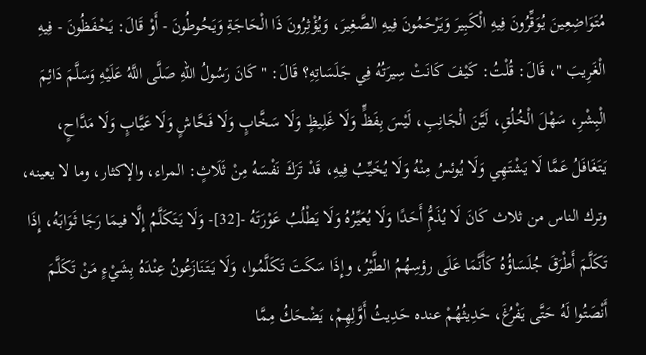مُتَوَاضِعِينَ يُوَقِّرُونَ فِيهِ الْكَبِيرَ وَيَرْحَمُونَ فِيهِ الصَّغِيرَ، وَيُؤْثِرُونَ ذَا الْحَاجَةِ وَيَحُوطُونَ - أَوْ قَالَ: يَحْفَظُونَ - فِيهِ الْغَرِيبَ "، قَالَ: قُلْتُ: كَيْفَ كَانَتْ سِيرَتُهُ فِي جَلَسَاتِهِ؟ قَالَ: " كَانَ رَسُولُ اللهِ صَلَّى اللَّهُ عَلَيْهِ وَسَلَّمَ دَائِمَ الْبِشْرِ، سَهْلَ الْخُلُقِ، لَيَّنَ الْجَانِبِ، لَيْسَ بِفَظٍّ وَلَا غَلِيظٍ وَلَا سَخَّابٍ وَلَا فَحَّاشٍ وَلَا عَيَّابٍ وَلَا مَدَّاحٍ، يَتَغَافَلُ عَمَّا لَا يَشْتَهِي وَلَا يُوئسُ مِنْهُ وَلَا يُخَيِّبُ فِيهِ، قَدْ تَرَكَ نَفْسَهُ مِنْ ثَلَاثٍ: المراء، والإكثار، وما لا يعينه، وترك الناس من ثلاث كَانَ لَا يُذَمُِّ أَحَدًا وَلَا يُعَيِّرُهُ وَلَا يَطْلُبُ عَوْرَتَهُ -[32]- وَلَا يَتَكَلَّمُ إِلَّا فيمَا رَجَا ثَوَابَهُ، إِذَا تَكَلَّمَ أَطْرَقَ جُلَسَاؤُهُ كَأَنَّمَا عَلَى رؤسِهُمُ الطَّيْرُ، وإِذَا سَكَتَ تَكَلَّمُوا، وَلَا يَتَنَازَعُونُ عِنْدَهُ بِشَيْءٍ مَنْ تَكَلَّمَ أَنْصَتُوا لَهُ حَتَّى يَفْرُغَ، حَدِيثُهُمْ عنده حَدِيثُ أَوَّلِهِمْ، يَضْحَكُ مِمَّا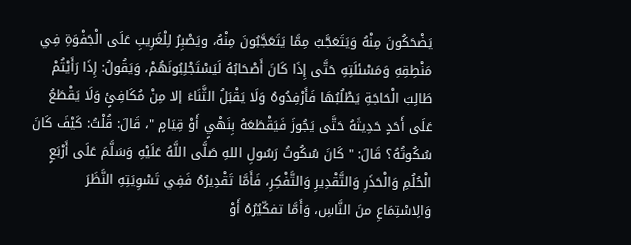يَضْحَكُونَ مِنْهُ وَيَتَعَجَّبُ مِمَّا يَتَعَجَّبُونَ مِنْهُ، ويَصْبِرُ لِلْغَرِيبِ عَلَى الْجَفْوَةِ فِي مَنْطِقِهِ وَمَسْئلَتِهِ حَتَّى إِذَا كَانَ أَصْحَابُهُ لَيَسْتَجْلِبُونَهُمْ، وَيَقُولُ: إِذَا رَأَيْتُمْ طَالِبَ الْحَاجَةِ يَطْلُبُهَا فَأَرْفِدُوهُ وَلَا يَقْبَلُ الثَّنَاءَ إلا مِنْ مُكَافِئٍ وَلَا يَقْطَعُ عَلَى أَحَدٍ حَدِيثَهُ حَتَّى يَجُوزَ فَيَقْطَعَهُ بِنَهْيٍ أَوْ قِيَامٍ "، قَالَ: قُلْتُ: كَيْفَ كَانَ سُكُوتُهُ؟ قَالَ: " كَانَ سُكُوتُ رَسُولِ اللهِ صَلَّى اللَّهُ عَلَيْهِ وَسَلَّمَ عَلَى أَرْبَعٍ الْحُلُمِ وَالْحَذَرِ وَالتَّقْدِيرِ وَالتَّفْكِرِ، فَأَمَّا تَقْدِيرُهُ فَفِي تَسْوِيَتِهِ النَّظَرَ وَالِاسْتِمَاعِ منَ النَّاسِ، وَأَمَّا تفكّيُرُهُ أَوْ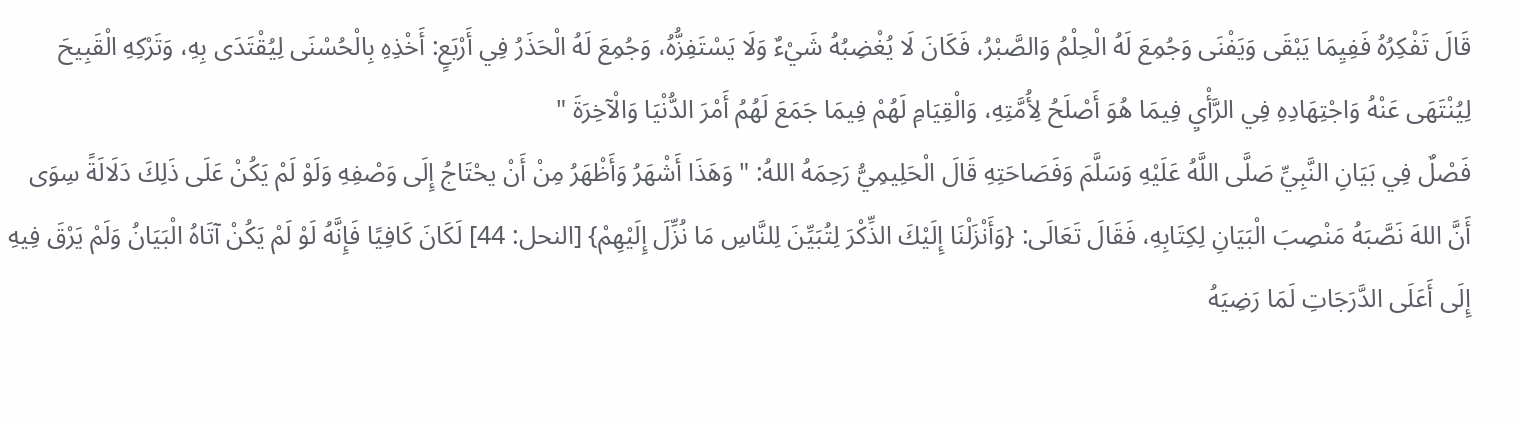قَالَ تَفْكِرُهُ فَفِيِمَا يَبْقَى وَيَفْنَى وَجُمِعَ لَهُ الْحِلْمُ وَالصَّبْرُ، فَكَانَ لَا يُغْضِبُهُ شَيْءٌ وَلَا يَسْتَفِزُّهُ، وَجُمِعَ لَهُ الْحَذَرُ فِي أَرْبَعٍ: أَخْذِهِ بِالْحُسْنَى لِيُقْتَدَى بِهِ، وَتَرْكِهِ الْقَبِيحَ لِيُنْتَهَى عَنْهُ وَاجْتِهَادِهِ فِي الرَّأْيِ فِيمَا هُوَ أَصْلَحُ لِأُمَّتِهِ، وَالْقِيَامِ لَهُمْ فِيمَا جَمَعَ لَهُمُ أَمْرَ الدُّنْيَا وَالْآخِرَةَ "
فَصْلٌ فِي بَيَانِ النَّبِيِّ صَلَّى اللَّهُ عَلَيْهِ وَسَلَّمَ وَفَصَاحَتِهِ قَالَ الْحَلِيمِيُّ رَحِمَهُ اللهُ: " وَهَذَا أَشْهَرُ وَأَظْهَرُ مِنْ أَنْ يحْتَاجُ إِلَى وَصْفِهِ وَلَوْ لَمْ يَكُنْ عَلَى ذَلِكَ دَلَالَةً سِوَى أَنَّ اللهَ نَصَّبَهُ مَنْصِبَ الْبَيَانِ لِكِتَابِهِ، فَقَالَ تَعَالَى: {وَأَنْزَلْنَا إِلَيْكَ الذِّكْرَ لِتُبَيِّنَ لِلنَّاسِ مَا نُزِّلَ إِلَيْهِمْ} [النحل: 44] لَكَانَ كَافِيًا فَإِنَّهُ لَوْ لَمْ يَكُنْ آتَاهُ الْبَيَانُ وَلَمْ يَرْقَ فِيهِ إِلَى أَعَلَى الدَّرَجَاتِ لَمَا رَضِيَهُ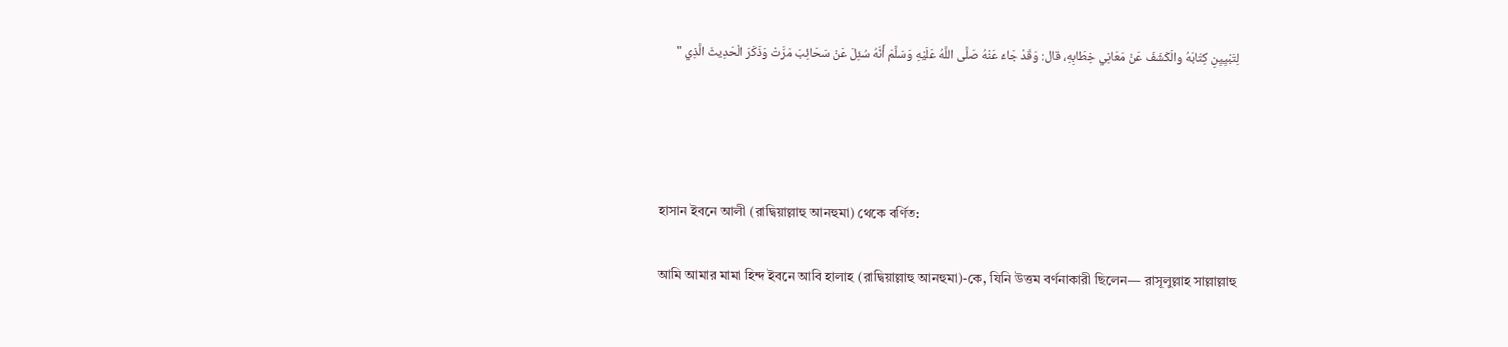لِتَبْيِيِنِ كِتَابَهُ والَكَشَفَ عَنْ مَعَانِي خِطَابِهِ، قال: وَقَدْ جَاءَ عَنْهُ صَلَّى اللَّهُ عَلَيْهِ وَسَلَّمَ أَنَّهُ سُئِلَ عَنْ سَحَائِبَ مَرَّتْ وَذَكَرَ الْحَدِيثَ الَّذِي "




হাসান ইবনে আলী (রাদ্বিয়াল্লাহু আনহুমা) থেকে বর্ণিত:

আমি আমার মামা হিন্দ ইবনে আবি হালাহ (রাদ্বিয়াল্লাহু আনহুমা)-কে, যিনি উত্তম বর্ণনাকারী ছিলেন— রাসূলুল্লাহ সাল্লাল্লাহু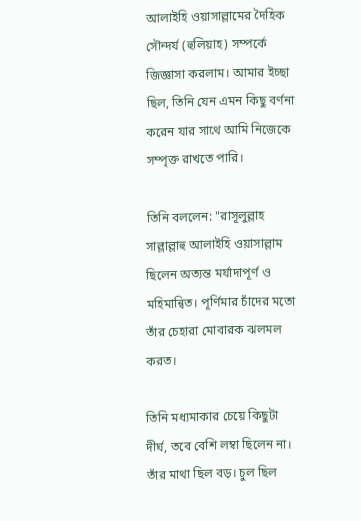আলাইহি ওয়াসাল্লামের দৈহিক সৌন্দর্য (হুলিয়াহ) সম্পর্কে জিজ্ঞাসা করলাম। আমার ইচ্ছা ছিল, তিনি যেন এমন কিছু বর্ণনা করেন যার সাথে আমি নিজেকে সম্পৃক্ত রাখতে পারি।

তিনি বললেন: "রাসূলুল্লাহ সাল্লাল্লাহু আলাইহি ওয়াসাল্লাম ছিলেন অত্যন্ত মর্যাদাপূর্ণ ও মহিমান্বিত। পূর্ণিমার চাঁদের মতো তাঁর চেহারা মোবারক ঝলমল করত।

তিনি মধ্যমাকার চেয়ে কিছুটা দীর্ঘ, তবে বেশি লম্বা ছিলেন না। তাঁর মাথা ছিল বড়। চুল ছিল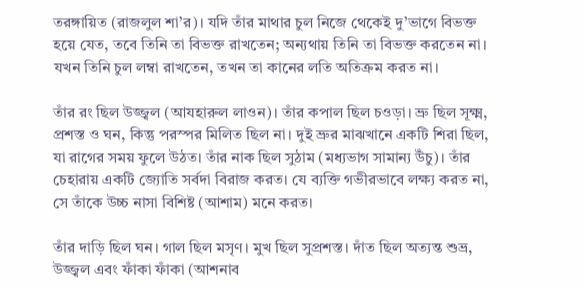তরঙ্গায়িত (রাজলুল শা’র)। যদি তাঁর মাথার চুল নিজে থেকেই দু’ভাগে বিভক্ত হয়ে যেত, তবে তিনি তা বিভক্ত রাখতেন; অন্যথায় তিনি তা বিভক্ত করতেন না। যখন তিনি চুল লম্বা রাখতেন, তখন তা কানের লতি অতিক্রম করত না।

তাঁর রং ছিল উজ্জ্বল (আযহারুল লাওন)। তাঁর কপাল ছিল চওড়া। ভ্রু ছিল সূক্ষ্ম, প্রশস্ত ও ঘন, কিন্তু পরস্পর মিলিত ছিল না। দুই ভ্রুর মাঝখানে একটি শিরা ছিল, যা রাগের সময় ফুলে উঠত। তাঁর নাক ছিল সুঠাম (মধ্যভাগ সামান্য উঁচু)। তাঁর চেহারায় একটি জ্যোতি সর্বদা বিরাজ করত। যে ব্যক্তি গভীরভাবে লক্ষ্য করত না, সে তাঁকে উচ্চ নাসা বিশিষ্ট (আশাম) মনে করত।

তাঁর দাড়ি ছিল ঘন। গাল ছিল মসৃণ। মুখ ছিল সুপ্রশস্ত। দাঁত ছিল অত্যন্ত শুভ্র, উজ্জ্বল এবং ফাঁকা ফাঁকা (আশনাব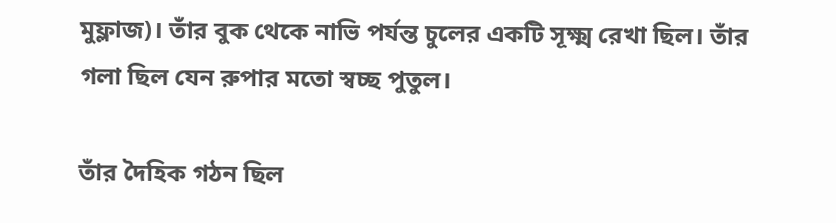মুফ্লাজ)। তাঁর বুক থেকে নাভি পর্যন্ত চুলের একটি সূক্ষ্ম রেখা ছিল। তাঁর গলা ছিল যেন রুপার মতো স্বচ্ছ পুতুল।

তাঁর দৈহিক গঠন ছিল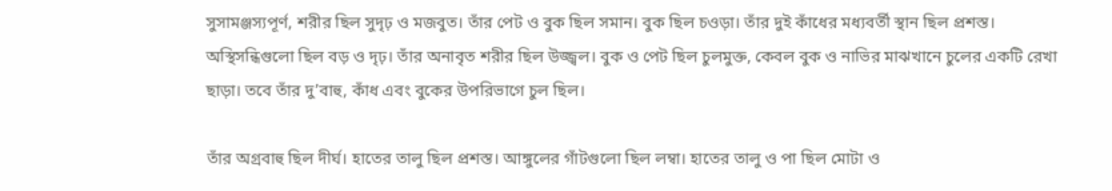সুসামঞ্জস্যপূর্ণ, শরীর ছিল সুদৃঢ় ও মজবুত। তাঁর পেট ও বুক ছিল সমান। বুক ছিল চওড়া। তাঁর দুই কাঁধের মধ্যবর্তী স্থান ছিল প্রশস্ত। অস্থিসন্ধিগুলো ছিল বড় ও দৃঢ়। তাঁর অনাবৃত শরীর ছিল উজ্জ্বল। বুক ও পেট ছিল চুলমুক্ত, কেবল বুক ও নাভির মাঝখানে চুলের একটি রেখা ছাড়া। তবে তাঁর দু’বাহু, কাঁধ এবং বুকের উপরিভাগে চুল ছিল।

তাঁর অগ্রবাহু ছিল দীর্ঘ। হাতের তালু ছিল প্রশস্ত। আঙ্গুলের গাঁটগুলো ছিল লম্বা। হাতের তালু ও পা ছিল মোটা ও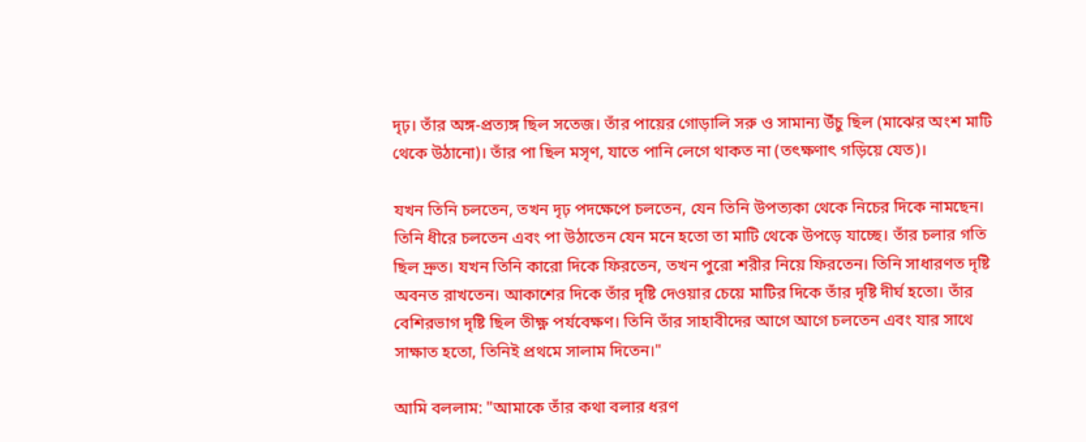দৃঢ়। তাঁর অঙ্গ-প্রত্যঙ্গ ছিল সতেজ। তাঁর পায়ের গোড়ালি সরু ও সামান্য উঁচু ছিল (মাঝের অংশ মাটি থেকে উঠানো)। তাঁর পা ছিল মসৃণ, যাতে পানি লেগে থাকত না (তৎক্ষণাৎ গড়িয়ে যেত)।

যখন তিনি চলতেন, তখন দৃঢ় পদক্ষেপে চলতেন, যেন তিনি উপত্যকা থেকে নিচের দিকে নামছেন। তিনি ধীরে চলতেন এবং পা উঠাতেন যেন মনে হতো তা মাটি থেকে উপড়ে যাচ্ছে। তাঁর চলার গতি ছিল দ্রুত। যখন তিনি কারো দিকে ফিরতেন, তখন পুরো শরীর নিয়ে ফিরতেন। তিনি সাধারণত দৃষ্টি অবনত রাখতেন। আকাশের দিকে তাঁর দৃষ্টি দেওয়ার চেয়ে মাটির দিকে তাঁর দৃষ্টি দীর্ঘ হতো। তাঁর বেশিরভাগ দৃষ্টি ছিল তীক্ষ্ণ পর্যবেক্ষণ। তিনি তাঁর সাহাবীদের আগে আগে চলতেন এবং যার সাথে সাক্ষাত হতো, তিনিই প্রথমে সালাম দিতেন।"

আমি বললাম: "আমাকে তাঁর কথা বলার ধরণ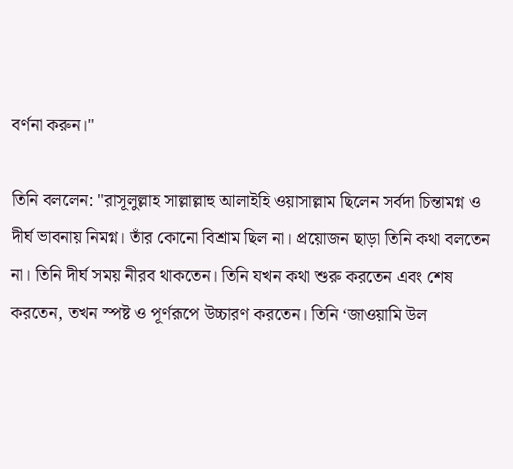বর্ণনা করুন।"

তিনি বললেন: "রাসূলুল্লাহ সাল্লাল্লাহু আলাইহি ওয়াসাল্লাম ছিলেন সর্বদা চিন্তামগ্ন ও দীর্ঘ ভাবনায় নিমগ্ন। তাঁর কোনো বিশ্রাম ছিল না। প্রয়োজন ছাড়া তিনি কথা বলতেন না। তিনি দীর্ঘ সময় নীরব থাকতেন। তিনি যখন কথা শুরু করতেন এবং শেষ করতেন, তখন স্পষ্ট ও পূর্ণরূপে উচ্চারণ করতেন। তিনি ‘জাওয়ামি উল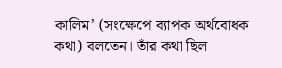কালিম’ (সংক্ষেপে ব্যাপক অর্থবোধক কথা) বলতেন। তাঁর কথা ছিল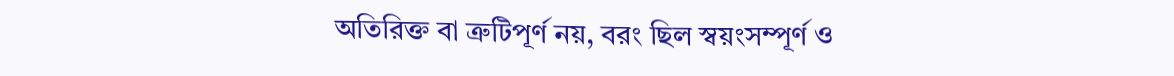অতিরিক্ত বা ত্রুটিপূর্ণ নয়, বরং ছিল স্বয়ংসম্পূর্ণ ও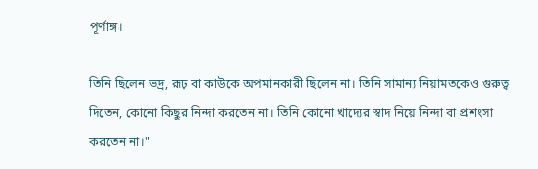পূর্ণাঙ্গ।

তিনি ছিলেন ভদ্র, রূঢ় বা কাউকে অপমানকারী ছিলেন না। তিনি সামান্য নিয়ামতকেও গুরুত্ব দিতেন, কোনো কিছুর নিন্দা করতেন না। তিনি কোনো খাদ্যের স্বাদ নিয়ে নিন্দা বা প্রশংসা করতেন না।"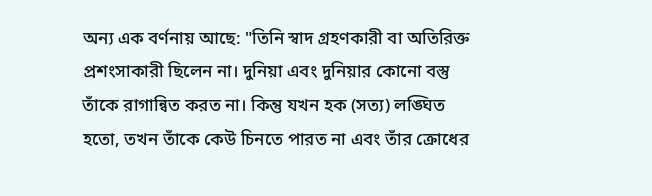অন্য এক বর্ণনায় আছে: "তিনি স্বাদ গ্রহণকারী বা অতিরিক্ত প্রশংসাকারী ছিলেন না। দুনিয়া এবং দুনিয়ার কোনো বস্তু তাঁকে রাগান্বিত করত না। কিন্তু যখন হক (সত্য) লঙ্ঘিত হতো, তখন তাঁকে কেউ চিনতে পারত না এবং তাঁর ক্রোধের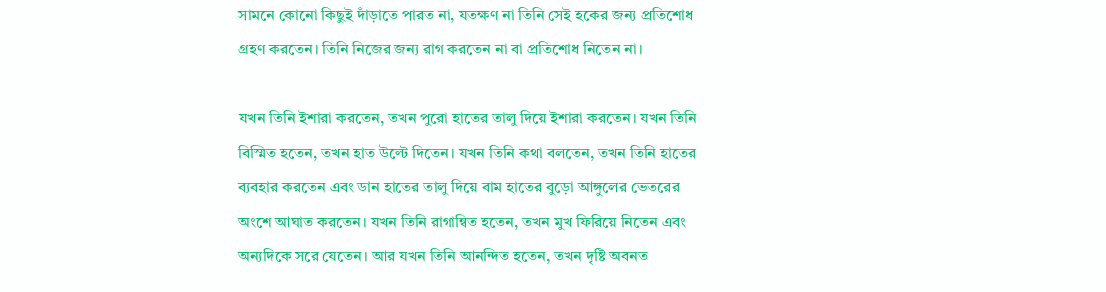সামনে কোনো কিছুই দাঁড়াতে পারত না, যতক্ষণ না তিনি সেই হকের জন্য প্রতিশোধ গ্রহণ করতেন। তিনি নিজের জন্য রাগ করতেন না বা প্রতিশোধ নিতেন না।

যখন তিনি ইশারা করতেন, তখন পুরো হাতের তালু দিয়ে ইশারা করতেন। যখন তিনি বিস্মিত হতেন, তখন হাত উল্টে দিতেন। যখন তিনি কথা বলতেন, তখন তিনি হাতের ব্যবহার করতেন এবং ডান হাতের তালু দিয়ে বাম হাতের বুড়ো আঙ্গুলের ভেতরের অংশে আঘাত করতেন। যখন তিনি রাগান্বিত হতেন, তখন মুখ ফিরিয়ে নিতেন এবং অন্যদিকে সরে যেতেন। আর যখন তিনি আনন্দিত হতেন, তখন দৃষ্টি অবনত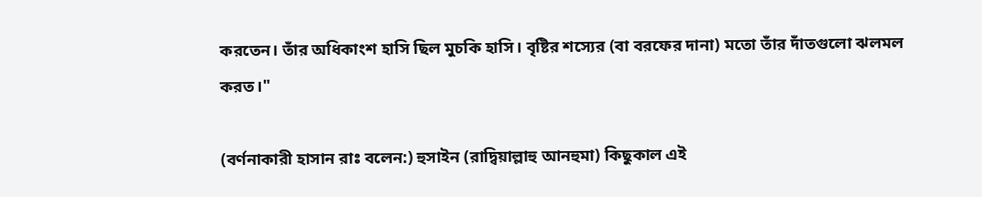করতেন। তাঁর অধিকাংশ হাসি ছিল মুচকি হাসি। বৃষ্টির শস্যের (বা বরফের দানা) মতো তাঁর দাঁতগুলো ঝলমল করত।"

(বর্ণনাকারী হাসান রাঃ বলেন:) হুসাইন (রাদ্বিয়াল্লাহু আনহুমা) কিছুকাল এই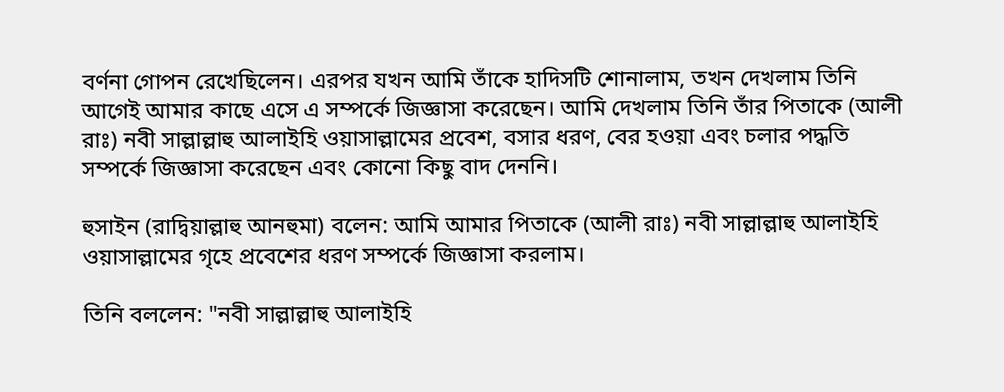বর্ণনা গোপন রেখেছিলেন। এরপর যখন আমি তাঁকে হাদিসটি শোনালাম, তখন দেখলাম তিনি আগেই আমার কাছে এসে এ সম্পর্কে জিজ্ঞাসা করেছেন। আমি দেখলাম তিনি তাঁর পিতাকে (আলী রাঃ) নবী সাল্লাল্লাহু আলাইহি ওয়াসাল্লামের প্রবেশ, বসার ধরণ, বের হওয়া এবং চলার পদ্ধতি সম্পর্কে জিজ্ঞাসা করেছেন এবং কোনো কিছু বাদ দেননি।

হুসাইন (রাদ্বিয়াল্লাহু আনহুমা) বলেন: আমি আমার পিতাকে (আলী রাঃ) নবী সাল্লাল্লাহু আলাইহি ওয়াসাল্লামের গৃহে প্রবেশের ধরণ সম্পর্কে জিজ্ঞাসা করলাম।

তিনি বললেন: "নবী সাল্লাল্লাহু আলাইহি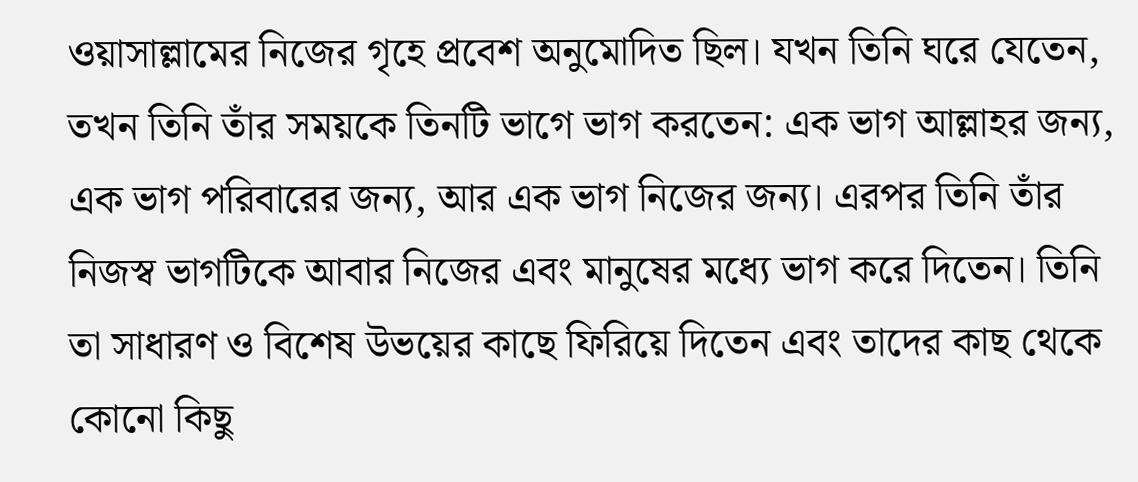ওয়াসাল্লামের নিজের গৃহে প্রবেশ অনুমোদিত ছিল। যখন তিনি ঘরে যেতেন, তখন তিনি তাঁর সময়কে তিনটি ভাগে ভাগ করতেন: এক ভাগ আল্লাহর জন্য, এক ভাগ পরিবারের জন্য, আর এক ভাগ নিজের জন্য। এরপর তিনি তাঁর নিজস্ব ভাগটিকে আবার নিজের এবং মানুষের মধ্যে ভাগ করে দিতেন। তিনি তা সাধারণ ও বিশেষ উভয়ের কাছে ফিরিয়ে দিতেন এবং তাদের কাছ থেকে কোনো কিছু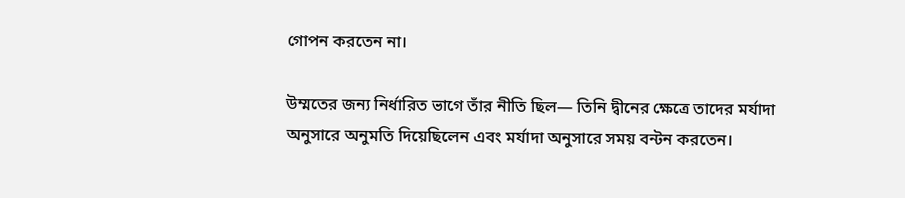গোপন করতেন না।

উম্মতের জন্য নির্ধারিত ভাগে তাঁর নীতি ছিল— তিনি দ্বীনের ক্ষেত্রে তাদের মর্যাদা অনুসারে অনুমতি দিয়েছিলেন এবং মর্যাদা অনুসারে সময় বন্টন করতেন।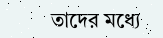তাদের মধ্যে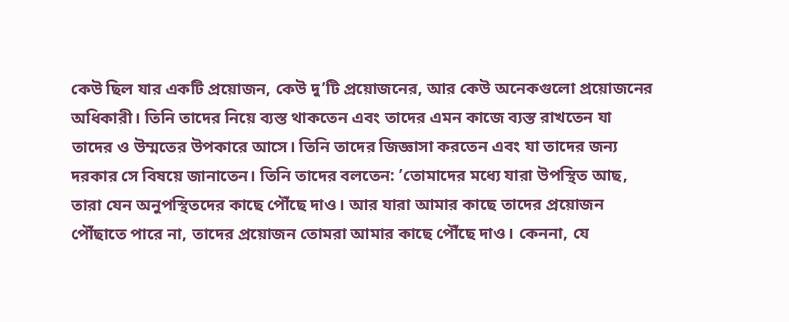কেউ ছিল যার একটি প্রয়োজন, কেউ দু’টি প্রয়োজনের, আর কেউ অনেকগুলো প্রয়োজনের অধিকারী। তিনি তাদের নিয়ে ব্যস্ত থাকতেন এবং তাদের এমন কাজে ব্যস্ত রাখতেন যা তাদের ও উম্মতের উপকারে আসে। তিনি তাদের জিজ্ঞাসা করতেন এবং যা তাদের জন্য দরকার সে বিষয়ে জানাতেন। তিনি তাদের বলতেন: ’তোমাদের মধ্যে যারা উপস্থিত আছ, তারা যেন অনুপস্থিতদের কাছে পৌঁছে দাও। আর যারা আমার কাছে তাদের প্রয়োজন পৌঁছাতে পারে না, তাদের প্রয়োজন তোমরা আমার কাছে পৌঁছে দাও। কেননা, যে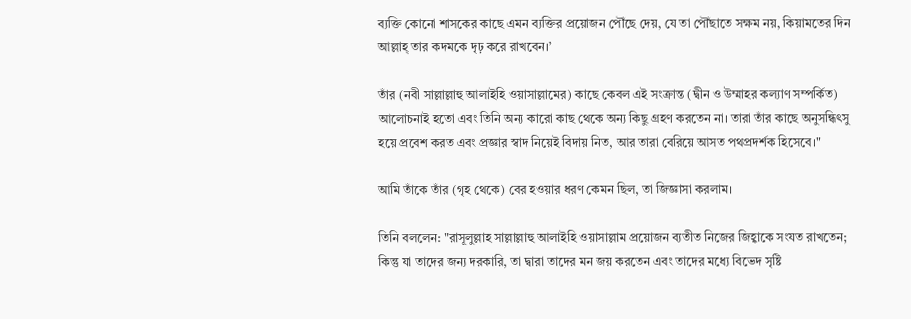ব্যক্তি কোনো শাসকের কাছে এমন ব্যক্তির প্রয়োজন পৌঁছে দেয়, যে তা পৌঁছাতে সক্ষম নয়, কিয়ামতের দিন আল্লাহ্‌ তার কদমকে দৃঢ় করে রাখবেন।’

তাঁর (নবী সাল্লাল্লাহু আলাইহি ওয়াসাল্লামের) কাছে কেবল এই সংক্রান্ত (দ্বীন ও উম্মাহর কল্যাণ সম্পর্কিত) আলোচনাই হতো এবং তিনি অন্য কারো কাছ থেকে অন্য কিছু গ্রহণ করতেন না। তারা তাঁর কাছে অনুসন্ধিৎসু হয়ে প্রবেশ করত এবং প্রজ্ঞার স্বাদ নিয়েই বিদায় নিত, আর তারা বেরিয়ে আসত পথপ্রদর্শক হিসেবে।"

আমি তাঁকে তাঁর (গৃহ থেকে) বের হওয়ার ধরণ কেমন ছিল, তা জিজ্ঞাসা করলাম।

তিনি বললেন: "রাসূলুল্লাহ সাল্লাল্লাহু আলাইহি ওয়াসাল্লাম প্রয়োজন ব্যতীত নিজের জিহ্বাকে সংযত রাখতেন; কিন্তু যা তাদের জন্য দরকারি, তা দ্বারা তাদের মন জয় করতেন এবং তাদের মধ্যে বিভেদ সৃষ্টি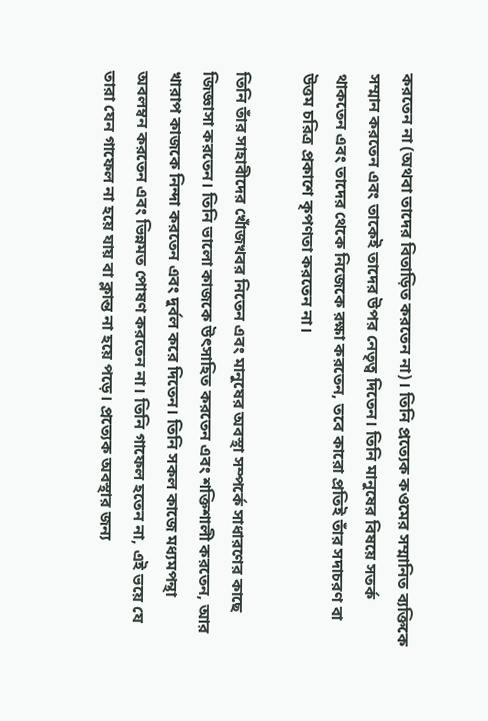করতেন না (অথবা তাদের বিতাড়িত করতেন না)। তিনি প্রত্যেক কওমের সম্মানিত ব্যক্তিকে সম্মান করতেন এবং তাকেই তাদের উপর নেতৃত্ব দিতেন। তিনি মানুষের বিষয়ে সতর্ক থাকতেন এবং তাদের থেকে নিজেকে রক্ষা করতেন, তবে কারো প্রতিই তাঁর সদাচরণ বা উত্তম চরিত্র প্রকাশে কৃপণতা করতেন না।

তিনি তাঁর সাহাবীদের খোঁজখবর নিতেন এবং মানুষের অবস্থা সম্পর্কে সাধারণের কাছে জিজ্ঞাসা করতেন। তিনি ভালো কাজকে উৎসাহিত করতেন এবং শক্তিশালী করতেন, আর খারাপ কাজকে নিন্দা করতেন এবং দুর্বল করে দিতেন। তিনি সকল কাজে মধ্যমপন্থা অবলম্বন করতেন এবং ভিন্নমত পোষণ করতেন না। তিনি গাফেল হতেন না, এই ভয়ে যে তারা যেন গাফেল না হয়ে যায় বা ক্লান্ত না হয়ে পড়ে। প্রত্যেক অবস্থার জন্য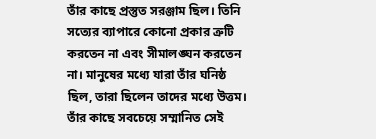তাঁর কাছে প্রস্তুত সরঞ্জাম ছিল। তিনি সত্যের ব্যাপারে কোনো প্রকার ত্রুটি করতেন না এবং সীমালঙ্ঘন করতেন না। মানুষের মধ্যে যারা তাঁর ঘনিষ্ঠ ছিল, তারা ছিলেন তাদের মধ্যে উত্তম। তাঁর কাছে সবচেয়ে সম্মানিত সেই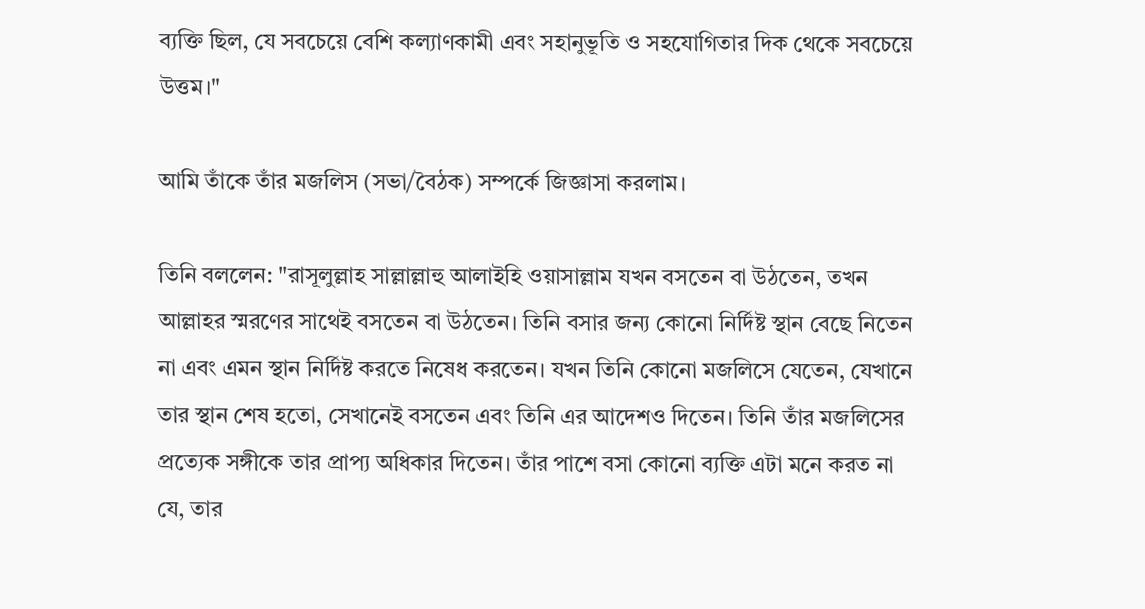ব্যক্তি ছিল, যে সবচেয়ে বেশি কল্যাণকামী এবং সহানুভূতি ও সহযোগিতার দিক থেকে সবচেয়ে উত্তম।"

আমি তাঁকে তাঁর মজলিস (সভা/বৈঠক) সম্পর্কে জিজ্ঞাসা করলাম।

তিনি বললেন: "রাসূলুল্লাহ সাল্লাল্লাহু আলাইহি ওয়াসাল্লাম যখন বসতেন বা উঠতেন, তখন আল্লাহর স্মরণের সাথেই বসতেন বা উঠতেন। তিনি বসার জন্য কোনো নির্দিষ্ট স্থান বেছে নিতেন না এবং এমন স্থান নির্দিষ্ট করতে নিষেধ করতেন। যখন তিনি কোনো মজলিসে যেতেন, যেখানে তার স্থান শেষ হতো, সেখানেই বসতেন এবং তিনি এর আদেশও দিতেন। তিনি তাঁর মজলিসের প্রত্যেক সঙ্গীকে তার প্রাপ্য অধিকার দিতেন। তাঁর পাশে বসা কোনো ব্যক্তি এটা মনে করত না যে, তার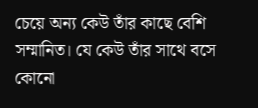চেয়ে অন্য কেউ তাঁর কাছে বেশি সম্মানিত। যে কেউ তাঁর সাথে বসে কোনো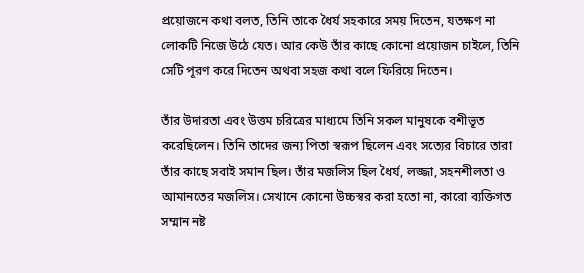প্রয়োজনে কথা বলত, তিনি তাকে ধৈর্য সহকারে সময় দিতেন, যতক্ষণ না লোকটি নিজে উঠে যেত। আর কেউ তাঁর কাছে কোনো প্রয়োজন চাইলে, তিনি সেটি পূরণ করে দিতেন অথবা সহজ কথা বলে ফিরিয়ে দিতেন।

তাঁর উদারতা এবং উত্তম চরিত্রের মাধ্যমে তিনি সকল মানুষকে বশীভূত করেছিলেন। তিনি তাদের জন্য পিতা স্বরূপ ছিলেন এবং সত্যের বিচারে তারা তাঁর কাছে সবাই সমান ছিল। তাঁর মজলিস ছিল ধৈর্য, লজ্জা, সহনশীলতা ও আমানতের মজলিস। সেখানে কোনো উচ্চস্বর করা হতো না, কারো ব্যক্তিগত সম্মান নষ্ট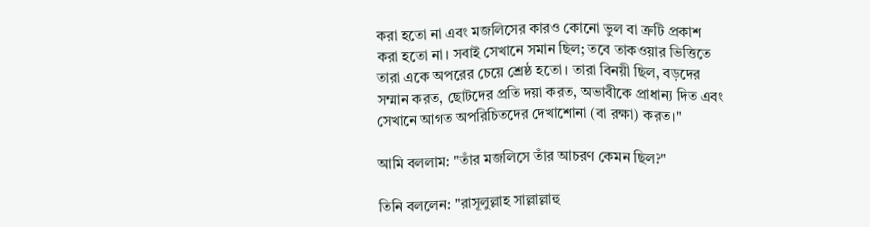করা হতো না এবং মজলিসের কারও কোনো ভুল বা ত্রুটি প্রকাশ করা হতো না। সবাই সেখানে সমান ছিল; তবে তাকওয়ার ভিত্তিতে তারা একে অপরের চেয়ে শ্রেষ্ঠ হতো। তারা বিনয়ী ছিল, বড়দের সম্মান করত, ছোটদের প্রতি দয়া করত, অভাবীকে প্রাধান্য দিত এবং সেখানে আগত অপরিচিতদের দেখাশোনা (বা রক্ষা) করত।"

আমি বললাম: "তাঁর মজলিসে তাঁর আচরণ কেমন ছিল?"

তিনি বললেন: "রাসূলুল্লাহ সাল্লাল্লাহু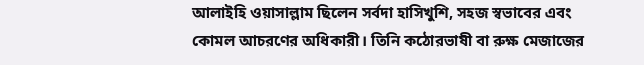আলাইহি ওয়াসাল্লাম ছিলেন সর্বদা হাসিখুশি, সহজ স্বভাবের এবং কোমল আচরণের অধিকারী। তিনি কঠোরভাষী বা রুক্ষ মেজাজের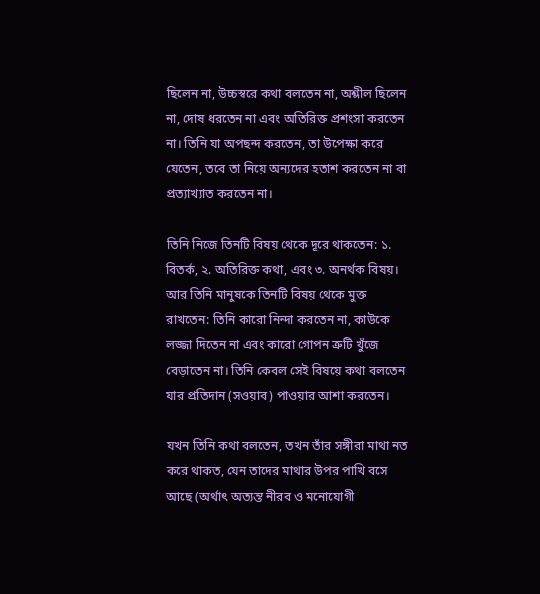ছিলেন না, উচ্চস্বরে কথা বলতেন না, অশ্লীল ছিলেন না, দোষ ধরতেন না এবং অতিরিক্ত প্রশংসা করতেন না। তিনি যা অপছন্দ করতেন, তা উপেক্ষা করে যেতেন, তবে তা নিয়ে অন্যদের হতাশ করতেন না বা প্রত্যাখ্যাত করতেন না।

তিনি নিজে তিনটি বিষয় থেকে দূরে থাকতেন: ১. বিতর্ক, ২. অতিরিক্ত কথা, এবং ৩. অনর্থক বিষয়। আর তিনি মানুষকে তিনটি বিষয় থেকে মুক্ত রাখতেন: তিনি কারো নিন্দা করতেন না, কাউকে লজ্জা দিতেন না এবং কারো গোপন ত্রুটি খুঁজে বেড়াতেন না। তিনি কেবল সেই বিষয়ে কথা বলতেন যার প্রতিদান (সওয়াব) পাওয়ার আশা করতেন।

যখন তিনি কথা বলতেন, তখন তাঁর সঙ্গীরা মাথা নত করে থাকত, যেন তাদের মাথার উপর পাখি বসে আছে (অর্থাৎ অত্যন্ত নীরব ও মনোযোগী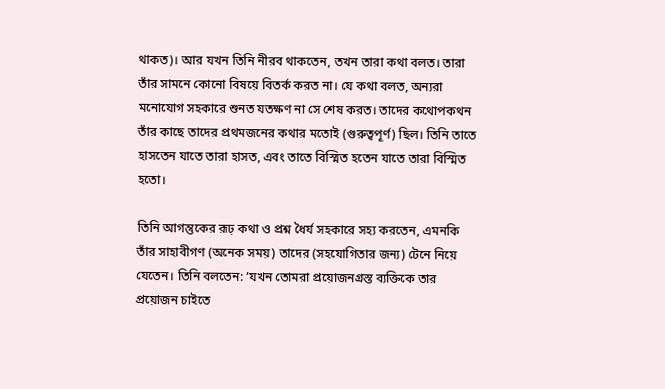থাকত)। আর যখন তিনি নীরব থাকতেন, তখন তারা কথা বলত। তারা তাঁর সামনে কোনো বিষয়ে বিতর্ক করত না। যে কথা বলত, অন্যরা মনোযোগ সহকারে শুনত যতক্ষণ না সে শেষ করত। তাদের কথোপকথন তাঁর কাছে তাদের প্রথমজনের কথার মতোই (গুরুত্বপূর্ণ) ছিল। তিনি তাতে হাসতেন যাতে তারা হাসত, এবং তাতে বিস্মিত হতেন যাতে তারা বিস্মিত হতো।

তিনি আগন্তুকের রূঢ় কথা ও প্রশ্ন ধৈর্য সহকারে সহ্য করতেন, এমনকি তাঁর সাহাবীগণ (অনেক সময়) তাদের (সহযোগিতার জন্য) টেনে নিয়ে যেতেন। তিনি বলতেন: ’যখন তোমরা প্রয়োজনগ্রস্ত ব্যক্তিকে তার প্রয়োজন চাইতে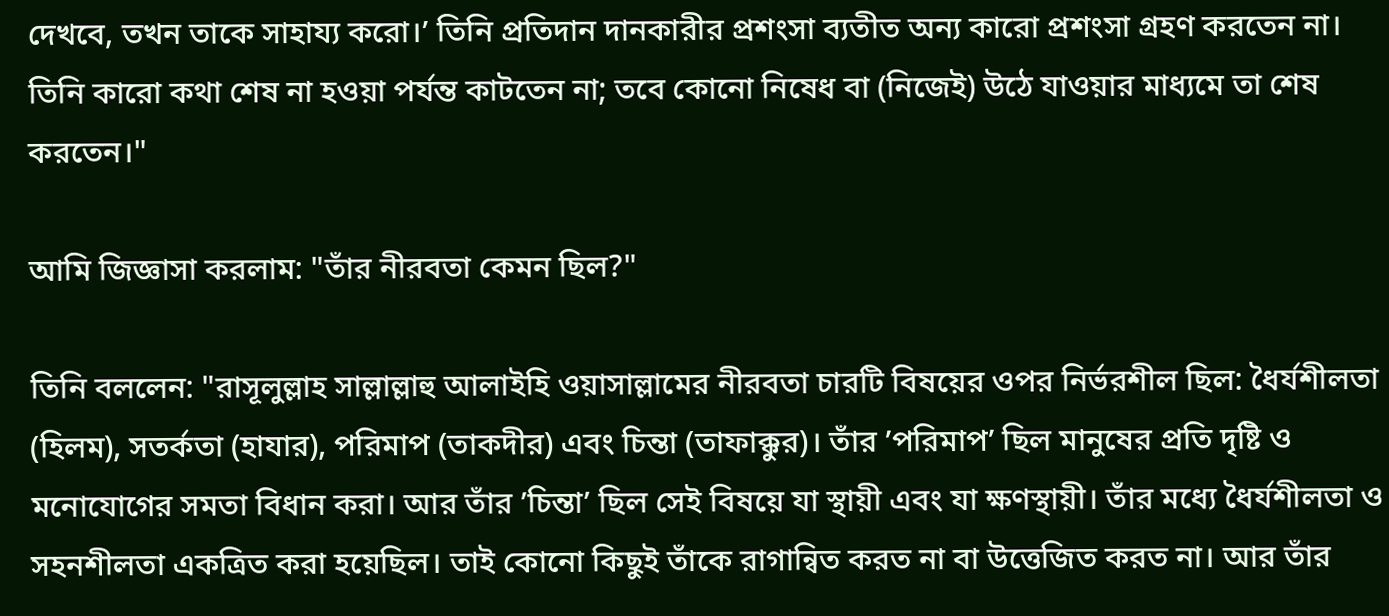দেখবে, তখন তাকে সাহায্য করো।’ তিনি প্রতিদান দানকারীর প্রশংসা ব্যতীত অন্য কারো প্রশংসা গ্রহণ করতেন না। তিনি কারো কথা শেষ না হওয়া পর্যন্ত কাটতেন না; তবে কোনো নিষেধ বা (নিজেই) উঠে যাওয়ার মাধ্যমে তা শেষ করতেন।"

আমি জিজ্ঞাসা করলাম: "তাঁর নীরবতা কেমন ছিল?"

তিনি বললেন: "রাসূলুল্লাহ সাল্লাল্লাহু আলাইহি ওয়াসাল্লামের নীরবতা চারটি বিষয়ের ওপর নির্ভরশীল ছিল: ধৈর্যশীলতা (হিলম), সতর্কতা (হাযার), পরিমাপ (তাকদীর) এবং চিন্তা (তাফাক্কুর)। তাঁর ’পরিমাপ’ ছিল মানুষের প্রতি দৃষ্টি ও মনোযোগের সমতা বিধান করা। আর তাঁর ’চিন্তা’ ছিল সেই বিষয়ে যা স্থায়ী এবং যা ক্ষণস্থায়ী। তাঁর মধ্যে ধৈর্যশীলতা ও সহনশীলতা একত্রিত করা হয়েছিল। তাই কোনো কিছুই তাঁকে রাগান্বিত করত না বা উত্তেজিত করত না। আর তাঁর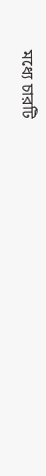মধ্যে চারটি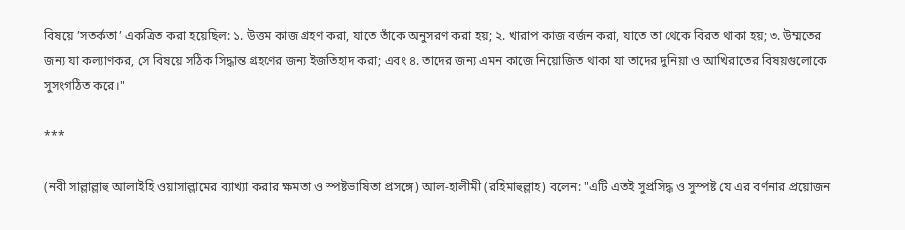বিষয়ে ’সতর্কতা’ একত্রিত করা হয়েছিল: ১. উত্তম কাজ গ্রহণ করা, যাতে তাঁকে অনুসরণ করা হয়; ২. খারাপ কাজ বর্জন করা, যাতে তা থেকে বিরত থাকা হয়; ৩. উম্মতের জন্য যা কল্যাণকর, সে বিষয়ে সঠিক সিদ্ধান্ত গ্রহণের জন্য ইজতিহাদ করা; এবং ৪. তাদের জন্য এমন কাজে নিয়োজিত থাকা যা তাদের দুনিয়া ও আখিরাতের বিষয়গুলোকে সুসংগঠিত করে।"

***

(নবী সাল্লাল্লাহু আলাইহি ওয়াসাল্লামের ব্যাখ্যা করার ক্ষমতা ও স্পষ্টভাষিতা প্রসঙ্গে) আল-হালীমী (রহিমাহুল্লাহ) বলেন: "এটি এতই সুপ্রসিদ্ধ ও সুস্পষ্ট যে এর বর্ণনার প্রয়োজন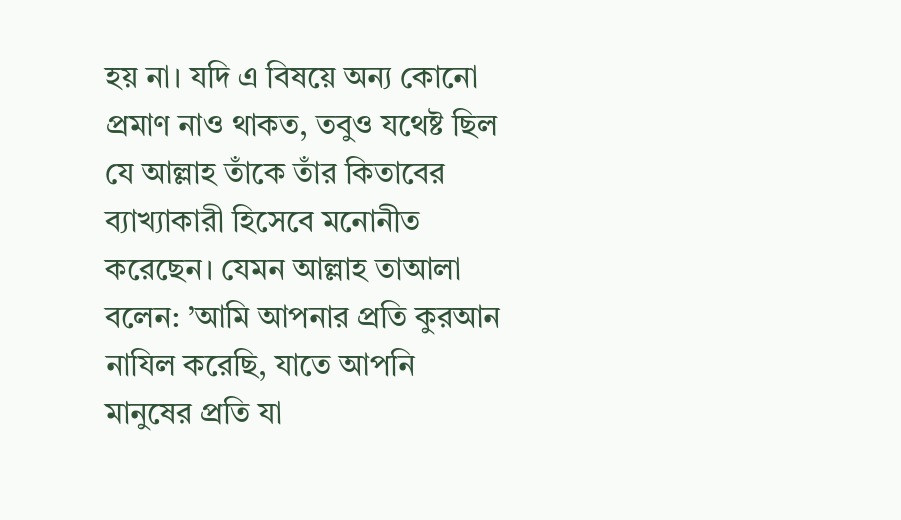হয় না। যদি এ বিষয়ে অন্য কোনো প্রমাণ নাও থাকত, তবুও যথেষ্ট ছিল যে আল্লাহ তাঁকে তাঁর কিতাবের ব্যাখ্যাকারী হিসেবে মনোনীত করেছেন। যেমন আল্লাহ তাআলা বলেন: ’আমি আপনার প্রতি কুরআন নাযিল করেছি, যাতে আপনি মানুষের প্রতি যা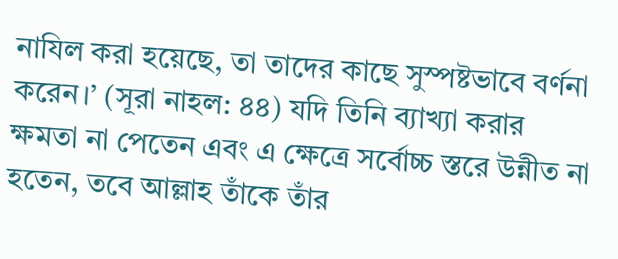নাযিল করা হয়েছে, তা তাদের কাছে সুস্পষ্টভাবে বর্ণনা করেন।’ (সূরা নাহল: ৪৪) যদি তিনি ব্যাখ্যা করার ক্ষমতা না পেতেন এবং এ ক্ষেত্রে সর্বোচ্চ স্তরে উন্নীত না হতেন, তবে আল্লাহ তাঁকে তাঁর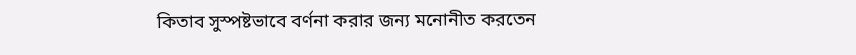কিতাব সুস্পষ্টভাবে বর্ণনা করার জন্য মনোনীত করতেন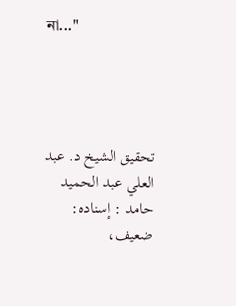না..."




تحقيق الشيخ د. عبد العلي عبد الحميد حامد : إسناده: ضعيف،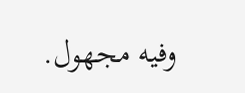وفيه مجهول.